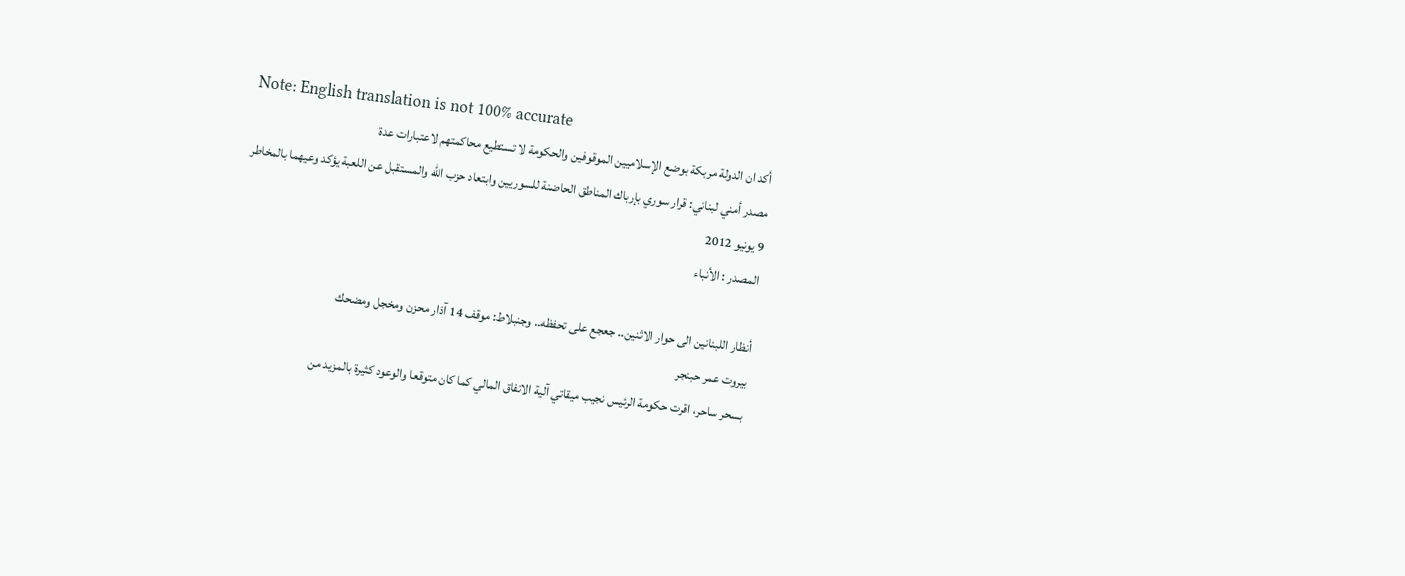Note: English translation is not 100% accurate
أكد ان الدولة مربكة بوضع الإسلاميين الموقوفين والحكومة لا تستطيع محاكمتهم لاعتبارات عدة
مصدر أمني لبناني: قرار سوري بإرباك المناطق الحاضنة للسوريين وابتعاد حزب الله والمستقبل عن اللعبة يؤكد وعيهما بالمخاطر
9 يونيو 2012
المصدر : الأنباء

أنظار اللبنانين الى حوار الاثنين.. جعجع على تحفظه.. وجنبلاط: موقف 14 آذار محزن ومخجل ومضحك
بيروت عمر حبنجر
بسحر ساحر، اقرت حكومة الرئيس نجيب ميقاتي آلية الانفاق المالي كما كان متوقعا والوعود كثيرة بالمزيد من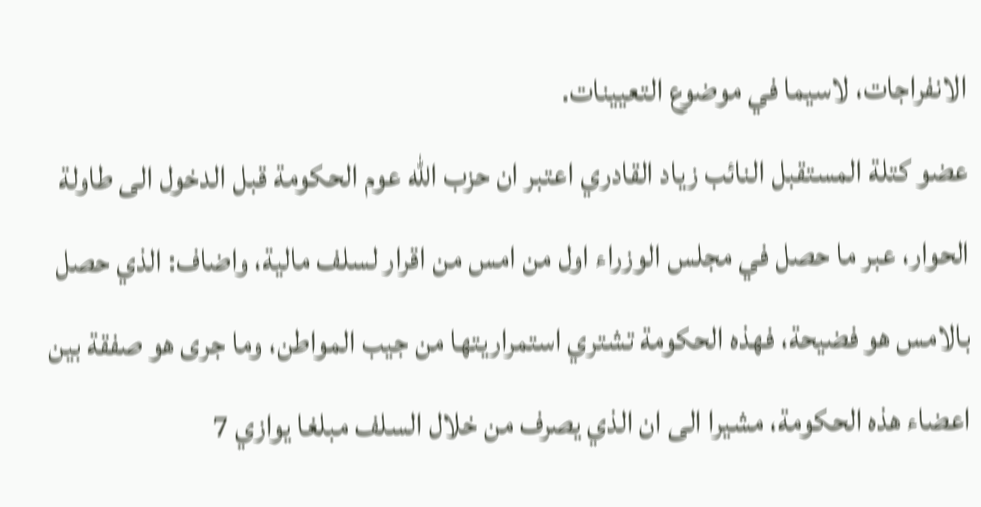الانفراجات، لاسيما في موضوع التعيينات.
عضو كتلة المستقبل النائب زياد القادري اعتبر ان حزب الله عوم الحكومة قبل الدخول الى طاولة الحوار، عبر ما حصل في مجلس الوزراء اول من امس من اقرار لسلف مالية، واضاف: الذي حصل بالامس هو فضيحة، فهذه الحكومة تشتري استمراريتها من جيب المواطن، وما جرى هو صفقة بين اعضاء هذه الحكومة، مشيرا الى ان الذي يصرف من خلال السلف مبلغا يوازي 7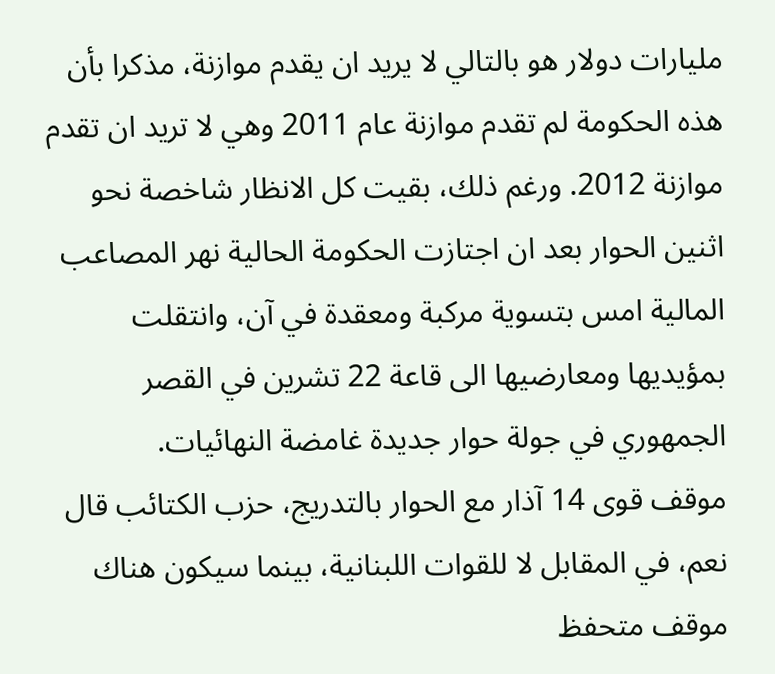مليارات دولار هو بالتالي لا يريد ان يقدم موازنة، مذكرا بأن هذه الحكومة لم تقدم موازنة عام 2011 وهي لا تريد ان تقدم موازنة 2012. ورغم ذلك، بقيت كل الانظار شاخصة نحو اثنين الحوار بعد ان اجتازت الحكومة الحالية نهر المصاعب المالية امس بتسوية مركبة ومعقدة في آن، وانتقلت بمؤيديها ومعارضيها الى قاعة 22 تشرين في القصر الجمهوري في جولة حوار جديدة غامضة النهائيات.
موقف قوى 14 آذار مع الحوار بالتدريج، حزب الكتائب قال نعم، في المقابل لا للقوات اللبنانية، بينما سيكون هناك موقف متحفظ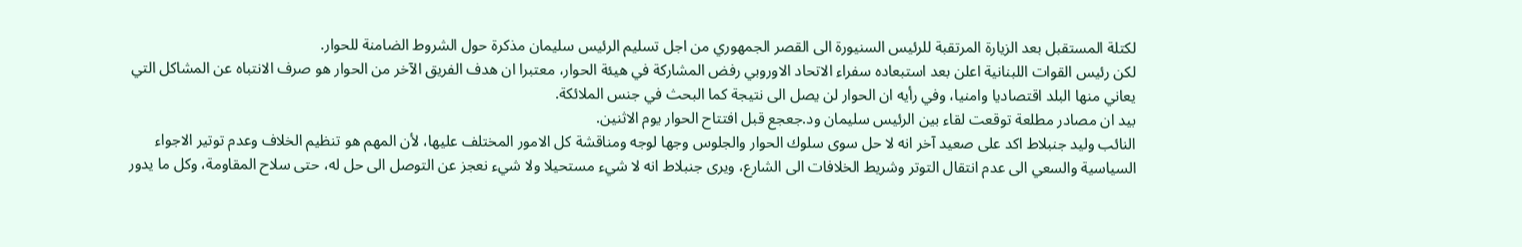لكتلة المستقبل بعد الزيارة المرتقبة للرئيس السنيورة الى القصر الجمهوري من اجل تسليم الرئيس سليمان مذكرة حول الشروط الضامنة للحوار.
لكن رئيس القوات اللبنانية اعلن بعد استبعاده سفراء الاتحاد الاوروبي رفض المشاركة في هيئة الحوار، معتبرا ان هدف الفريق الآخر من الحوار هو صرف الانتباه عن المشاكل التي يعاني منها البلد اقتصاديا وامنيا، وفي رأيه ان الحوار لن يصل الى نتيجة كما البحث في جنس الملائكة.
بيد ان مصادر مطلعة توقعت لقاء بين الرئيس سليمان ود.جعجع قبل افتتاح الحوار يوم الاثنين.
النائب وليد جنبلاط اكد على صعيد آخر انه لا حل سوى سلوك الحوار والجلوس وجها لوجه ومناقشة كل الامور المختلف عليها، لأن المهم هو تنظيم الخلاف وعدم توتير الاجواء السياسية والسعي الى عدم انتقال التوتر وشريط الخلافات الى الشارع، ويرى جنبلاط انه لا شيء مستحيلا ولا شيء نعجز عن التوصل الى حل له، حتى سلاح المقاومة، وكل ما يدور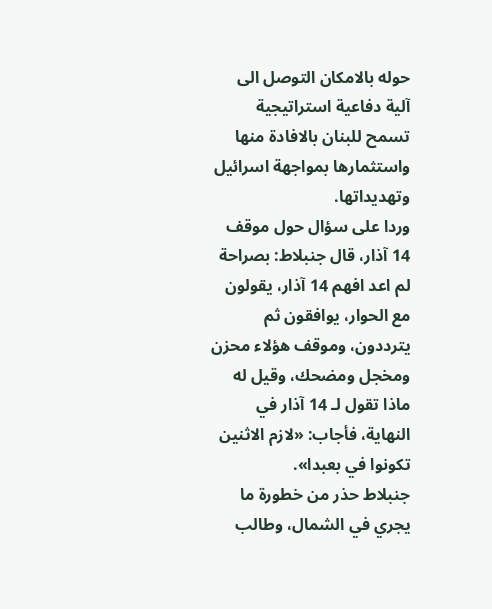حوله بالامكان التوصل الى آلية دفاعية استراتيجية تسمح للبنان بالافادة منها واستثمارها بمواجهة اسرائيل وتهديداتها.
وردا على سؤال حول موقف 14 آذار، قال جنبلاط: بصراحة لم اعد افهم 14 آذار، يقولون مع الحوار، يوافقون ثم يترددون، وموقف هؤلاء محزن ومخجل ومضحك، وقيل له ماذا تقول لـ 14 آذار في النهاية، فأجاب: «لازم الاثنين تكونوا في بعبدا».
جنبلاط حذر من خطورة ما يجري في الشمال، وطالب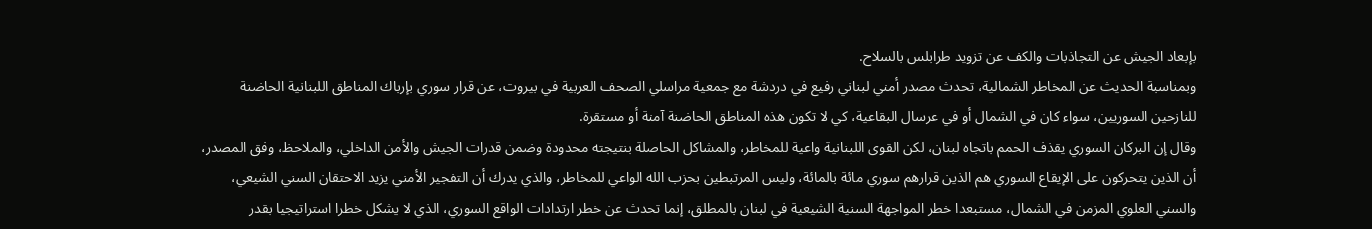بإبعاد الجيش عن التجاذبات والكف عن تزويد طرابلس بالسلاح.
وبمناسبة الحديث عن المخاطر الشمالية، تحدث مصدر أمني لبناني رفيع في دردشة مع جمعية مراسلي الصحف العربية في بيروت، عن قرار سوري بإرباك المناطق اللبنانية الحاضنة للنازحين السوريين، سواء كان في الشمال أو في عرسال البقاعية، كي لا تكون هذه المناطق الحاضنة آمنة أو مستقرة.
وقال إن البركان السوري يقذف الحمم باتجاه لبنان، لكن القوى اللبنانية واعية للمخاطر، والمشاكل الحاصلة بنتيجته محدودة وضمن قدرات الجيش والأمن الداخلي، والملاحظ، وفق المصدر، أن الذين يتحركون على الإيقاع السوري هم الذين قرارهم سوري مائة بالمائة، وليس المرتبطين بحزب الله الواعي للمخاطر، والذي يدرك أن التفجير الأمني يزيد الاحتقان السني الشيعي، والسني العلوي المزمن في الشمال، مستبعدا خطر المواجهة السنية الشيعية في لبنان بالمطلق، إنما تحدث عن خطر ارتدادات الواقع السوري، الذي لا يشكل خطرا استراتيجيا بقدر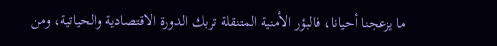ما يزعجنا أحيانا، فالبؤر الأمنية المتنقلة تربك الدورة الاقتصادية والحياتية، ومن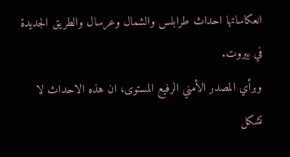انعكاساتها احداث طرابلس والشمال وعرسال والطريق الجديدة في بيروت.
وبرأي المصدر الأمني الرفيع المستوى، ان هذه الاحداث لا تشكل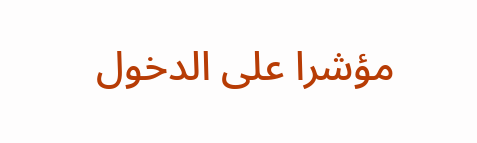مؤشرا على الدخول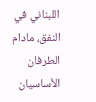اللبناني في النفق، مادام الطرفان الأساسيان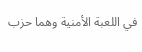في اللعبة الأمنية وهما حزب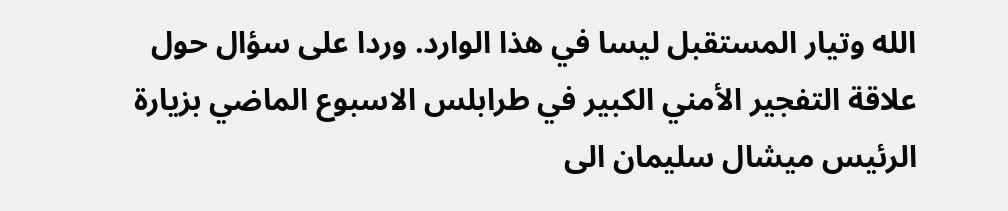الله وتيار المستقبل ليسا في هذا الوارد. وردا على سؤال حول علاقة التفجير الأمني الكبير في طرابلس الاسبوع الماضي بزيارة الرئيس ميشال سليمان الى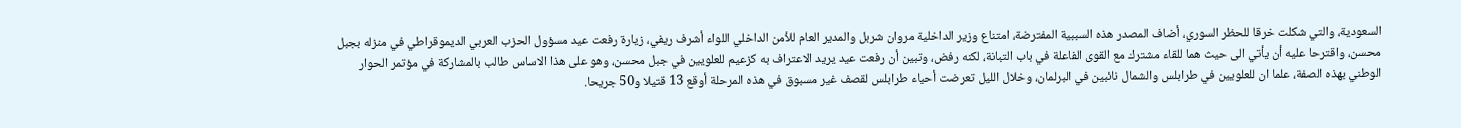السعودية، والتي شكلت خرقا للحظر السوري، أضاف المصدر هذه السببية المفترضة، امتناع وزير الداخلية مروان شربل والمدير العام للأمن الداخلي اللواء أشرف ريفي، زيارة رفعت عيد مسؤول الحزب العربي الديموقراطي في منزله بجبل محسن، واقترحا عليه أن يأتي الى حيث هما للقاء مشترك مع القوى الفاعلة في باب التبانة، لكنه رفض، وتبين أن رفعت عيد يريد الاعتراف به كزعيم للعلويين في جبل محسن، وهو على هذا الاساس طالب بالمشاركة في مؤتمر الحوار الوطني بهذه الصفة، علما ان للعلويين في طرابلس والشمال نائبين في البرلمان، وخلال الليل تعرضت أحياء طرابلس لقصف غير مسبوق في هذه المرحلة أوقع 13 قتيلا و50 جريحا.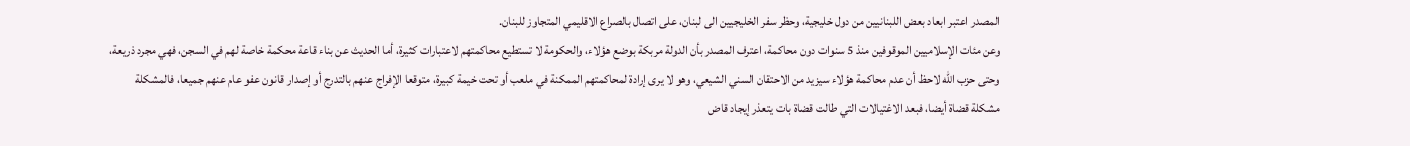المصدر اعتبر ابعاد بعض اللبنانيين من دول خليجية، وحظر سفر الخليجيين الى لبنان، على اتصال بالصراع الاقليمي المتجاوز للبنان.
وعن مئات الإسلاميين الموقوفين منذ 5 سنوات دون محاكمة، اعترف المصدر بأن الدولة مربكة بوضع هؤلاء، والحكومة لا تستطيع محاكمتهم لاعتبارات كثيرة، أما الحديث عن بناء قاعة محكمة خاصة لهم في السجن، فهي مجرد ذريعة، وحتى حزب الله لاحظ أن عدم محاكمة هؤلاء سيزيد من الاحتقان السني الشيعي، وهو لا يرى إرادة لمحاكمتهم الممكنة في ملعب أو تحت خيمة كبيرة، متوقعا الإفراج عنهم بالتدرج أو إصدار قانون عفو عام عنهم جميعا، فالمشكلة مشكلة قضاة أيضا، فبعد الاغتيالات التي طالت قضاة بات يتعذر إيجاد قاض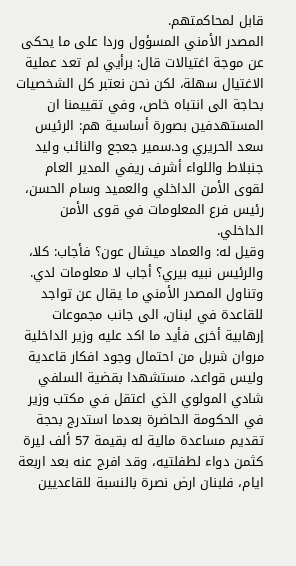قابل لمحاكمتهم.
المصدر الأمني المسؤول وردا على ما يحكى عن موجة اغتيالات قال: برأيي لم تعد عملية الاغتيال سهلة، لكن نحن نعتبر كل الشخصيات بحاجة الى انتباه خاص، وفي تقييمنا ان المستهدفين بصورة أساسية هم: الرئيس سعد الحريري ود.سمير جعجع والنائب وليد جنبلاط واللواء أشرف ريفي المدير العام لقوى الأمن الداخلي والعميد وسام الحسن، رئيس فرع المعلومات في قوى الأمن الداخلي.
وقيل له: والعماد ميشال عون؟ فأجاب: كلا، والرئيس نبيه بيري؟ أجاب لا معلومات لدي.
وتناول المصدر الأمني ما يقال عن تواجد للقاعدة في لبنان، الى جانب مجموعات إرهابية أخرى فأيد ما اكد عليه وزير الداخلية مروان شربل من احتمال وجود افكار قاعدية وليس قواعد، مستشهدا بقضية السلفي شادي المولوي الذي اعتقل في مكتب وزير في الحكومة الحاضرة بعدما استدرج بحجة تقديم مساعدة مالية له بقيمة 57 ألف ليرة كثمن دواء لطفلتيه، وقد افرج عنه بعد اربعة ايام، فلبنان ارض نصرة بالنسبة للقاعديين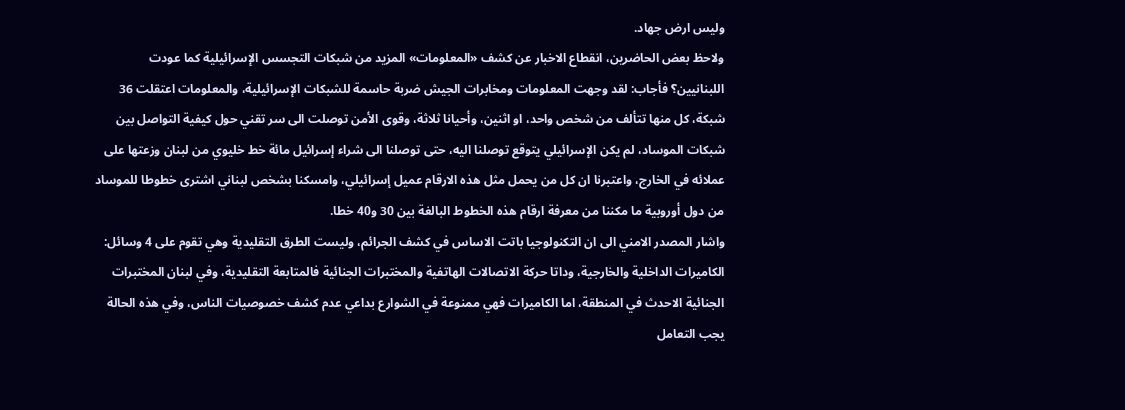وليس ارض جهاد.
ولاحظ بعض الحاضرين، انقطاع الاخبار عن كشف «المعلومات» المزيد من شبكات التجسس الإسرائيلية كما عودت اللبنانيين؟ فأجاب: لقد وجهت المعلومات ومخابرات الجيش ضربة حاسمة للشبكات الإسرائيلية، والمعلومات اعتقلت 36 شبكة، كل منها تتألف من شخص واحد، او اثنين، وأحيانا ثلاثة، وقوى الأمن توصلت الى سر تقني حول كيفية التواصل بين شبكات الموساد، لم يكن الإسرائيلي يتوقع توصلنا اليه، حتى توصلنا الى شراء إسرائيل مائة خط خليوي من لبنان وزعتها على عملائه في الخارج، واعتبرنا ان كل من يحمل مثل هذه الارقام عميل إسرائيلي، وامسكنا بشخص لبناني اشترى خطوطا للموساد من دول أوروبية ما مكننا من معرفة ارقام هذه الخطوط البالغة بين 30 و40 خطا.
واشار المصدر الامني الى ان التكنولوجيا باتت الاساس في كشف الجرائم، وليست الطرق التقليدية وهي تقوم على 4 وسائل: الكاميرات الداخلية والخارجية، وداتا حركة الاتصالات الهاتفية والمختبرات الجنائية فالمتابعة التقليدية، وفي لبنان المختبرات الجنائية الاحدث في المنطقة، اما الكاميرات فهي ممنوعة في الشوارع بداعي عدم كشف خصوصيات الناس، وفي هذه الحالة يجب التعامل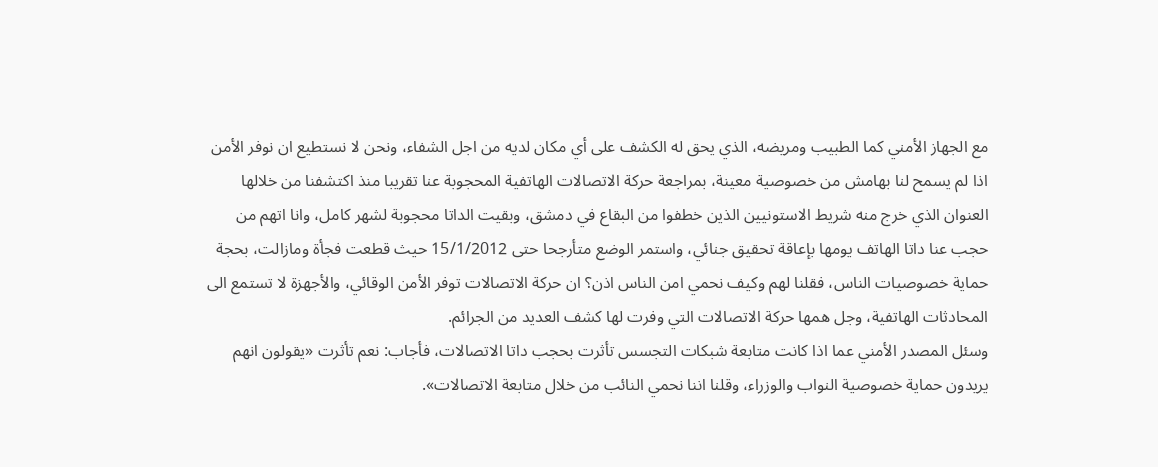مع الجهاز الأمني كما الطبيب ومريضه، الذي يحق له الكشف على أي مكان لديه من اجل الشفاء، ونحن لا نستطيع ان نوفر الأمن اذا لم يسمح لنا بهامش من خصوصية معينة، بمراجعة حركة الاتصالات الهاتفية المحجوبة عنا تقريبا منذ اكتشفنا من خلالها العنوان الذي خرج منه شريط الاستونيين الذين خطفوا من البقاع في دمشق، وبقيت الداتا محجوبة لشهر كامل، وانا اتهم من حجب عنا داتا الهاتف يومها بإعاقة تحقيق جنائي، واستمر الوضع متأرجحا حتى 15/1/2012 حيث قطعت فجأة ومازالت، بحجة حماية خصوصيات الناس، فقلنا لهم وكيف نحمي امن الناس اذن؟ ان حركة الاتصالات توفر الأمن الوقائي، والأجهزة لا تستمع الى المحادثات الهاتفية، وجل همها حركة الاتصالات التي وفرت لها كشف العديد من الجرائم.
وسئل المصدر الأمني عما اذا كانت متابعة شبكات التجسس تأثرت بحجب داتا الاتصالات، فأجاب: نعم تأثرت «يقولون انهم يريدون حماية خصوصية النواب والوزراء، وقلنا اننا نحمي النائب من خلال متابعة الاتصالات».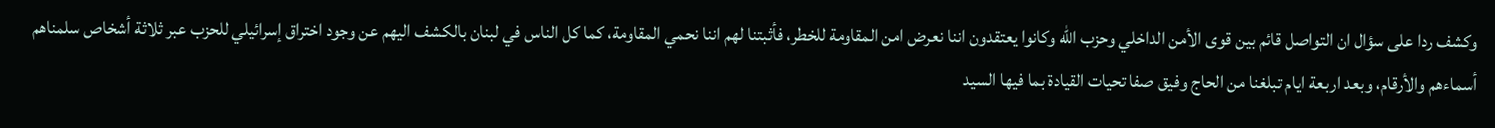وكشف ردا على سؤال ان التواصل قائم بين قوى الأمن الداخلي وحزب الله وكانوا يعتقدون اننا نعرض امن المقاومة للخطر، فأثبتنا لهم اننا نحمي المقاومة، كما كل الناس في لبنان بالكشف اليهم عن وجود اختراق إسرائيلي للحزب عبر ثلاثة أشخاص سلمناهم أسماءهم والأرقام، وبعد اربعة ايام تبلغنا من الحاج وفيق صفا تحيات القيادة بما فيها السيد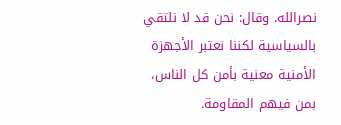نصرالله. وقال: نحن قد لا نلتقي بالسياسية لكننا نعتبر الأجهزة الأمنية معنية بأمن كل الناس، بمن فيهم المقاومة.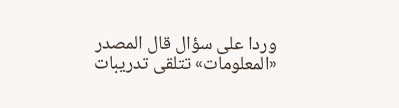وردا على سؤال قال المصدر «المعلومات» تتلقى تدريبات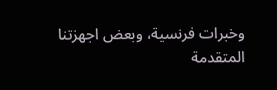وخبرات فرنسية، وبعض اجهزتنا المتقدمة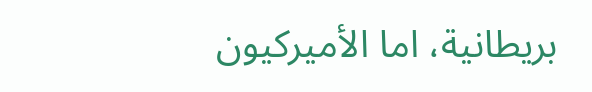بريطانية، اما الأميركيون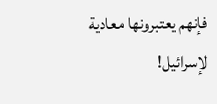فإنهم يعتبرونها معادية لإسرائيل!